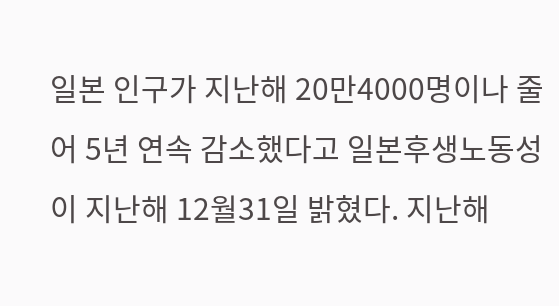일본 인구가 지난해 20만4000명이나 줄어 5년 연속 감소했다고 일본후생노동성이 지난해 12월31일 밝혔다. 지난해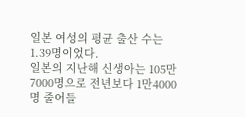일본 여성의 평균 출산 수는 1.39명이었다.
일본의 지난해 신생아는 105만7000명으로 전년보다 1만4000명 줄어들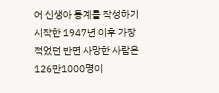어 신생아 통계를 작성하기 시작한 1947년 이후 가장 적었던 반면 사망한 사람은 126만1000명이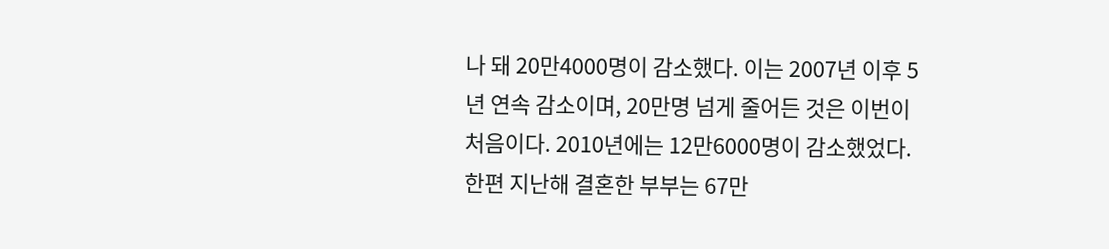나 돼 20만4000명이 감소했다. 이는 2007년 이후 5년 연속 감소이며, 20만명 넘게 줄어든 것은 이번이 처음이다. 2010년에는 12만6000명이 감소했었다.
한편 지난해 결혼한 부부는 67만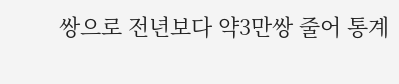쌍으로 전년보다 약3만쌍 줄어 통계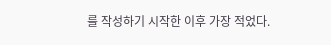를 작성하기 시작한 이후 가장 적었다.